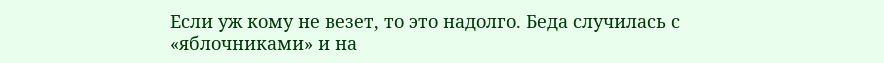Если уж кому не везет, то это надолго. Беда случилась с «яблочниками» и на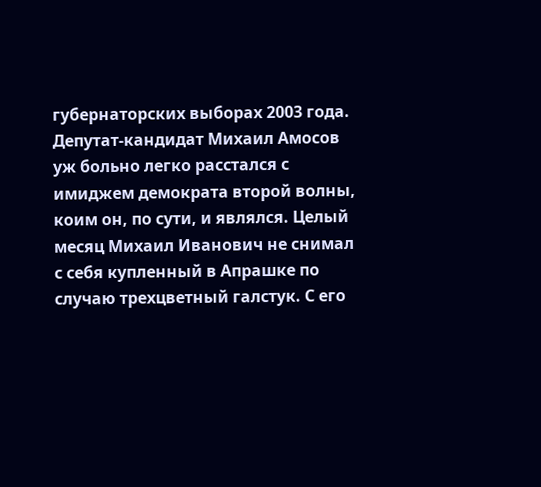губернаторских выборах 2003 года. Депутат-кандидат Михаил Амосов уж больно легко расстался с имиджем демократа второй волны, коим он, по сути, и являлся. Целый месяц Михаил Иванович не снимал с себя купленный в Апрашке по случаю трехцветный галстук. С его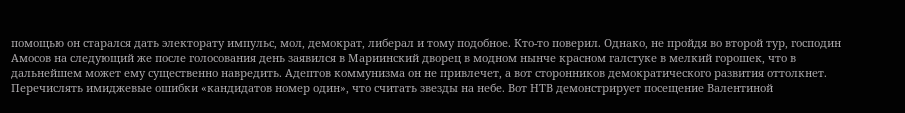помощью он старался дать электорату импульс, мол, демократ, либерал и тому подобное. Кто-то поверил. Однако, не пройдя во второй тур, господин Амосов на следующий же после голосования день заявился в Мариинский дворец в модном нынче красном галстуке в мелкий горошек, что в дальнейшем может ему существенно навредить. Адептов коммунизма он не привлечет, а вот сторонников демократического развития оттолкнет.
Перечислять имиджевые ошибки «кандидатов номер один», что считать звезды на небе. Вот НТВ демонстрирует посещение Валентиной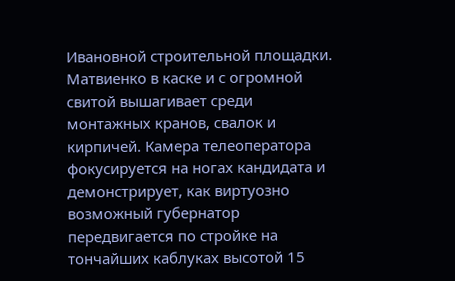Ивановной строительной площадки. Матвиенко в каске и с огромной свитой вышагивает среди монтажных кранов, свалок и кирпичей. Камера телеоператора фокусируется на ногах кандидата и демонстрирует, как виртуозно возможный губернатор передвигается по стройке на тончайших каблуках высотой 15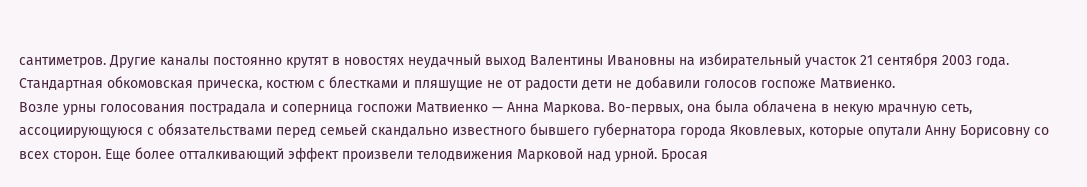сантиметров. Другие каналы постоянно крутят в новостях неудачный выход Валентины Ивановны на избирательный участок 21 сентября 2003 года. Стандартная обкомовская прическа, костюм с блестками и пляшущие не от радости дети не добавили голосов госпоже Матвиенко.
Возле урны голосования пострадала и соперница госпожи Матвиенко — Анна Маркова. Во-первых, она была облачена в некую мрачную сеть, ассоциирующуюся с обязательствами перед семьей скандально известного бывшего губернатора города Яковлевых, которые опутали Анну Борисовну со всех сторон. Еще более отталкивающий эффект произвели телодвижения Марковой над урной. Бросая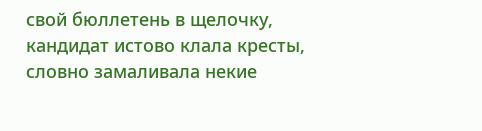свой бюллетень в щелочку, кандидат истово клала кресты, словно замаливала некие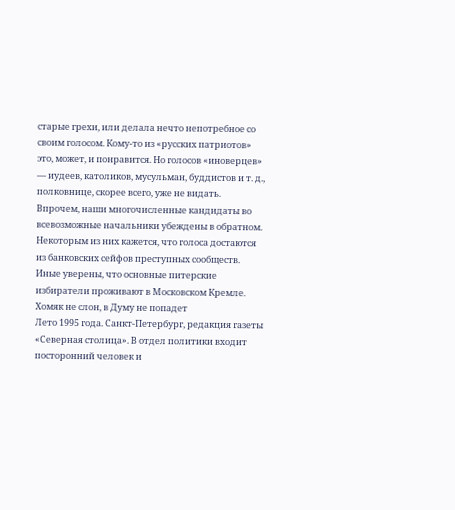старые грехи, или делала нечто непотребное со своим голосом. Кому-то из «русских патриотов» это, может, и понравится. Но голосов «иноверцев» — иудеев, католиков, мусульман, буддистов и т. д., полковнице, скорее всего, уже не видать.
Впрочем, наши многочисленные кандидаты во всевозможные начальники убеждены в обратном. Некоторым из них кажется, что голоса достаются из банковских сейфов преступных сообществ. Иные уверены, что основные питерские избиратели проживают в Московском Кремле.
Хомяк не слон, в Думу не попадет
Лето 1995 года. Санкт-Петербург, редакция газеты «Северная столица». В отдел политики входит посторонний человек и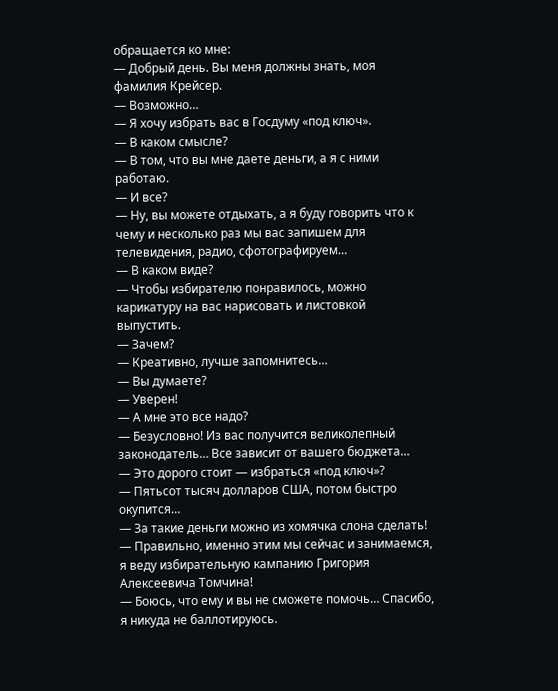обращается ко мне:
— Добрый день. Вы меня должны знать, моя фамилия Крейсер.
— Возможно…
— Я хочу избрать вас в Госдуму «под ключ».
— В каком смысле?
— В том, что вы мне даете деньги, а я с ними работаю.
— И все?
— Ну, вы можете отдыхать, а я буду говорить что к чему и несколько раз мы вас запишем для телевидения, радио, сфотографируем…
— В каком виде?
— Чтобы избирателю понравилось, можно карикатуру на вас нарисовать и листовкой выпустить.
— Зачем?
— Креативно, лучше запомнитесь…
— Вы думаете?
— Уверен!
— А мне это все надо?
— Безусловно! Из вас получится великолепный законодатель… Все зависит от вашего бюджета…
— Это дорого стоит — избраться «под ключ»?
— Пятьсот тысяч долларов США, потом быстро окупится…
— За такие деньги можно из хомячка слона сделать!
— Правильно, именно этим мы сейчас и занимаемся, я веду избирательную кампанию Григория Алексеевича Томчина!
— Боюсь, что ему и вы не сможете помочь… Спасибо, я никуда не баллотируюсь.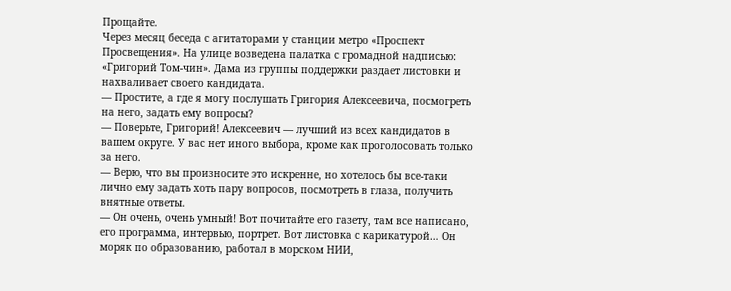Прощайте.
Через месяц беседа с агитаторами у станции метро «Проспект Просвещения». На улице возведена палатка с громадной надписью: «Григорий Том-чин». Дама из группы поддержки раздает листовки и нахваливает своего кандидата.
— Простите, а где я могу послушать Григория Алексеевича, посмогреть на него, задать ему вопросы?
— Поверьте, Григорий! Алексеевич — лучший из всех кандидатов в вашем округе. У вас нет иного выбора, кроме как проголосовать только за него.
— Верю, что вы произносите это искренне, но хотелось бы все-таки лично ему задать хоть пару вопросов, посмотреть в глаза, получить внятные ответы.
— Он очень, очень умный! Вот почитайте его газету, там все написано, его программа, интервью, портрет. Вот листовка с карикатурой… Он моряк по образованию, работал в морском НИИ,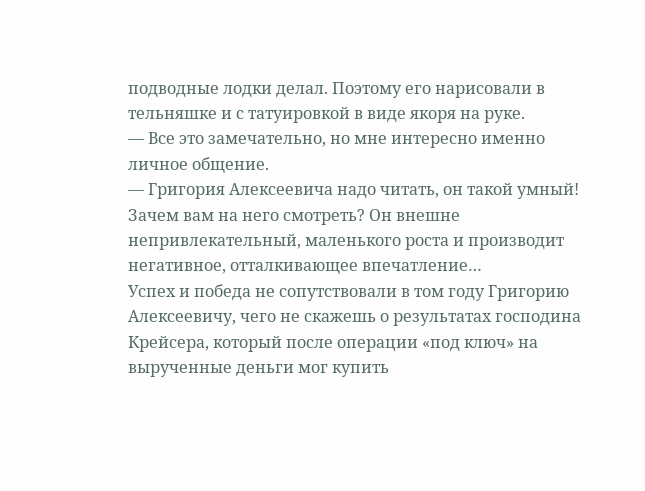подводные лодки делал. Поэтому его нарисовали в тельняшке и с татуировкой в виде якоря на руке.
— Все это замечательно, но мне интересно именно личное общение.
— Григория Алексеевича надо читать, он такой умный! Зачем вам на него смотреть? Он внешне непривлекательный, маленького роста и производит негативное, отталкивающее впечатление…
Успех и победа не сопутствовали в том году Григорию Алексеевичу, чего не скажешь о результатах господина Крейсера, который после операции «под ключ» на вырученные деньги мог купить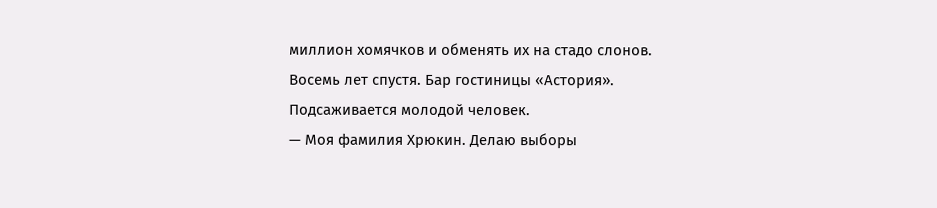миллион хомячков и обменять их на стадо слонов.
Восемь лет спустя. Бар гостиницы «Астория». Подсаживается молодой человек.
— Моя фамилия Хрюкин. Делаю выборы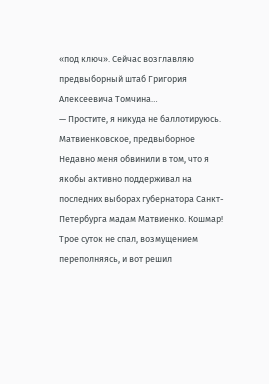«под ключ». Сейчас возглавляю предвыборный штаб Григория Алексеевича Томчина…
— Простите, я никуда не баллотируюсь.
Матвиенковское, предвыборное
Недавно меня обвинили в том, что я якобы активно поддерживал на последних выборах губернатора Санкт-Петербурга мадам Матвиенко. Кошмар! Трое суток не спал, возмущением переполняясь, и вот решил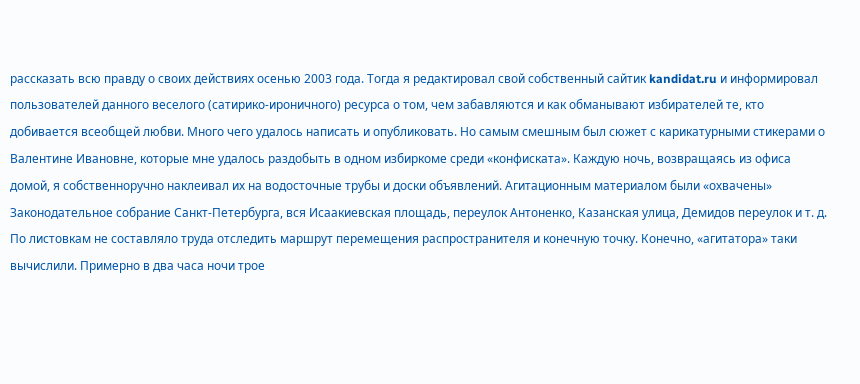рассказать всю правду о своих действиях осенью 2003 года. Тогда я редактировал свой собственный сайтик kandidat.ru и информировал пользователей данного веселого (сатирико-ироничного) ресурса о том, чем забавляются и как обманывают избирателей те, кто добивается всеобщей любви. Много чего удалось написать и опубликовать. Но самым смешным был сюжет с карикатурными стикерами о Валентине Ивановне, которые мне удалось раздобыть в одном избиркоме среди «конфиската». Каждую ночь, возвращаясь из офиса домой, я собственноручно наклеивал их на водосточные трубы и доски объявлений. Агитационным материалом были «охвачены» Законодательное собрание Санкт-Петербурга, вся Исаакиевская площадь, переулок Антоненко, Казанская улица, Демидов переулок и т. д.
По листовкам не составляло труда отследить маршрут перемещения распространителя и конечную точку. Конечно, «агитатора» таки вычислили. Примерно в два часа ночи трое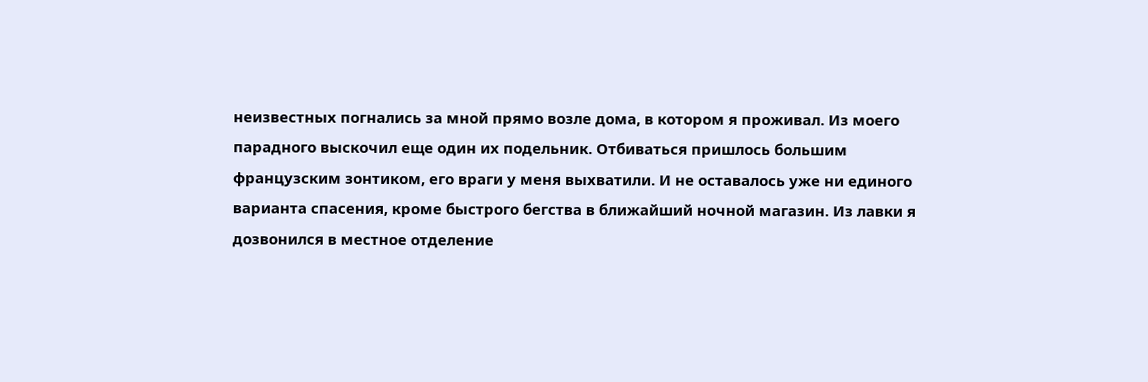неизвестных погнались за мной прямо возле дома, в котором я проживал. Из моего парадного выскочил еще один их подельник. Отбиваться пришлось большим французским зонтиком, его враги у меня выхватили. И не оставалось уже ни единого варианта спасения, кроме быстрого бегства в ближайший ночной магазин. Из лавки я дозвонился в местное отделение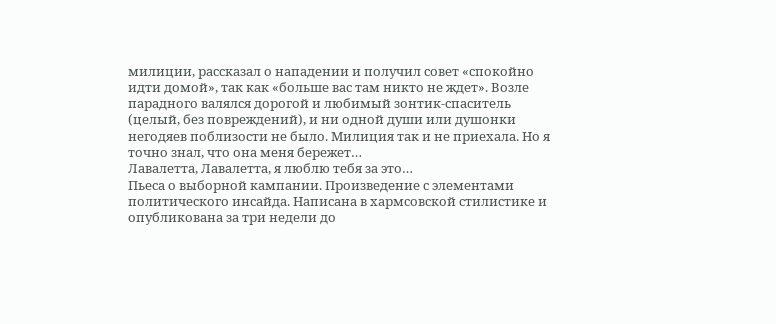милиции, рассказал о нападении и получил совет «спокойно идти домой», так как «больше вас там никто не ждет». Возле парадного валялся дорогой и любимый зонтик-спаситель (целый, без повреждений), и ни одной души или душонки негодяев поблизости не было. Милиция так и не приехала. Но я точно знал, что она меня бережет…
Лавалетта, Лавалетта, я люблю тебя за это…
Пьеса о выборной кампании. Произведение с элементами политического инсайда. Написана в хармсовской стилистике и опубликована за три недели до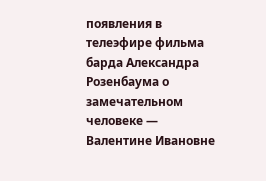появления в телеэфире фильма барда Александра Розенбаума о замечательном человеке — Валентине Ивановне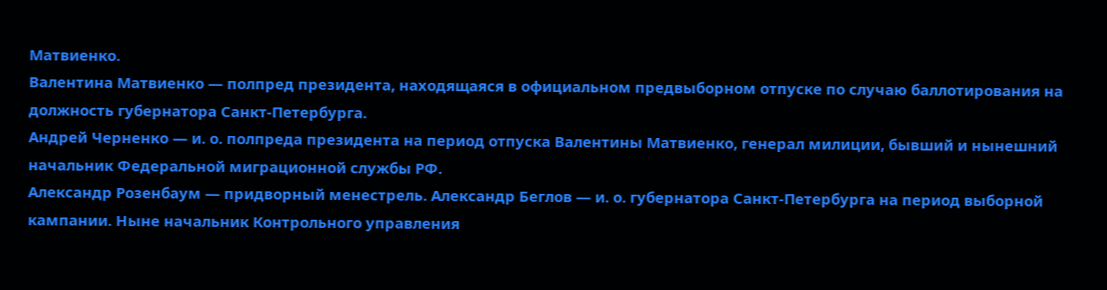Матвиенко.
Валентина Матвиенко — полпред президента, находящаяся в официальном предвыборном отпуске по случаю баллотирования на должность губернатора Санкт-Петербурга.
Андрей Черненко — и. о. полпреда президента на период отпуска Валентины Матвиенко, генерал милиции, бывший и нынешний начальник Федеральной миграционной службы РФ.
Александр Розенбаум — придворный менестрель. Александр Беглов — и. о. губернатора Санкт-Петербурга на период выборной кампании. Ныне начальник Контрольного управления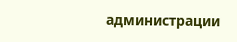администрации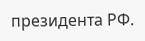президента РФ.